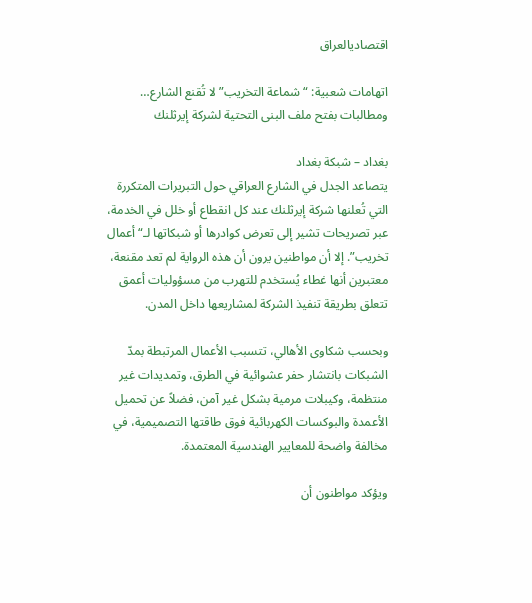اقتصاديالعراق

اتهامات شعبية: “شماعة التخريب” لا تُقنع الشارع… ومطالبات بفتح ملف البنى التحتية لشركة إيرثلنك

بغداد – شبكة بغداد
يتصاعد الجدل في الشارع العراقي حول التبريرات المتكررة التي تُعلنها شركة إيرثلنك عند كل انقطاع أو خلل في الخدمة، عبر تصريحات تشير إلى تعرض كوادرها أو شبكاتها لـ“أعمال تخريب”. إلا أن مواطنين يرون أن هذه الرواية لم تعد مقنعة، معتبرين أنها غطاء يُستخدم للتهرب من مسؤوليات أعمق تتعلق بطريقة تنفيذ الشركة لمشاريعها داخل المدن.

وبحسب شكاوى الأهالي، تتسبب الأعمال المرتبطة بمدّ الشبكات بانتشار حفر عشوائية في الطرق، وتمديدات غير منتظمة، وكيبلات مرمية بشكل غير آمن، فضلاً عن تحميل الأعمدة والبوكسات الكهربائية فوق طاقتها التصميمية، في مخالفة واضحة للمعايير الهندسية المعتمدة.

ويؤكد مواطنون أن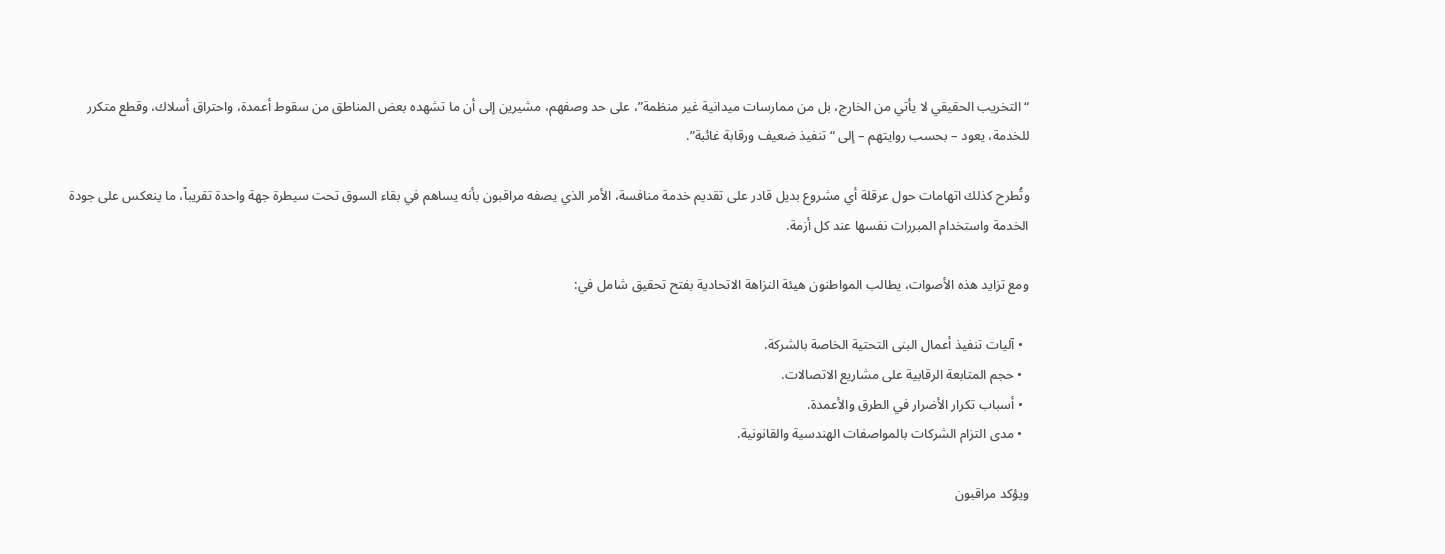“التخريب الحقيقي لا يأتي من الخارج، بل من ممارسات ميدانية غير منظمة”، على حد وصفهم، مشيرين إلى أن ما تشهده بعض المناطق من سقوط أعمدة، واحتراق أسلاك، وقطع متكرر للخدمة، يعود – بحسب روايتهم – إلى “تنفيذ ضعيف ورقابة غائبة”.

وتُطرح كذلك اتهامات حول عرقلة أي مشروع بديل قادر على تقديم خدمة منافسة، الأمر الذي يصفه مراقبون بأنه يساهم في بقاء السوق تحت سيطرة جهة واحدة تقريباً، ما ينعكس على جودة الخدمة واستخدام المبررات نفسها عند كل أزمة.

ومع تزايد هذه الأصوات، يطالب المواطنون هيئة النزاهة الاتحادية بفتح تحقيق شامل في:

  • آليات تنفيذ أعمال البنى التحتية الخاصة بالشركة.
  • حجم المتابعة الرقابية على مشاريع الاتصالات.
  • أسباب تكرار الأضرار في الطرق والأعمدة.
  • مدى التزام الشركات بالمواصفات الهندسية والقانونية.

ويؤكد مراقبون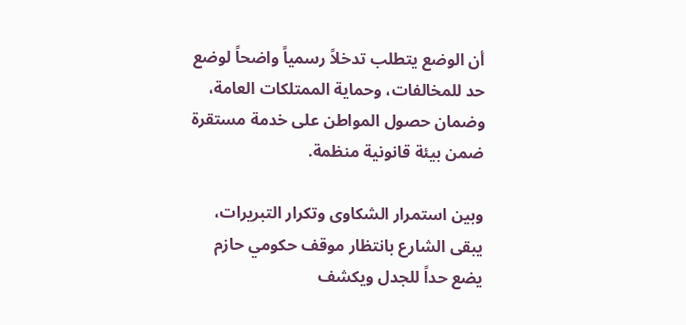أن الوضع يتطلب تدخلاً رسمياً واضحاً لوضع حد للمخالفات، وحماية الممتلكات العامة، وضمان حصول المواطن على خدمة مستقرة ضمن بيئة قانونية منظمة.

وبين استمرار الشكاوى وتكرار التبريرات، يبقى الشارع بانتظار موقف حكومي حازم يضع حداً للجدل ويكشف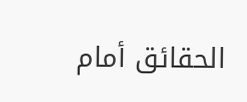الحقائق أمام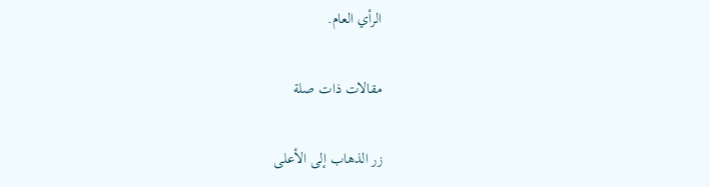الرأي العام.

مقالات ذات صلة

زر الذهاب إلى الأعلى